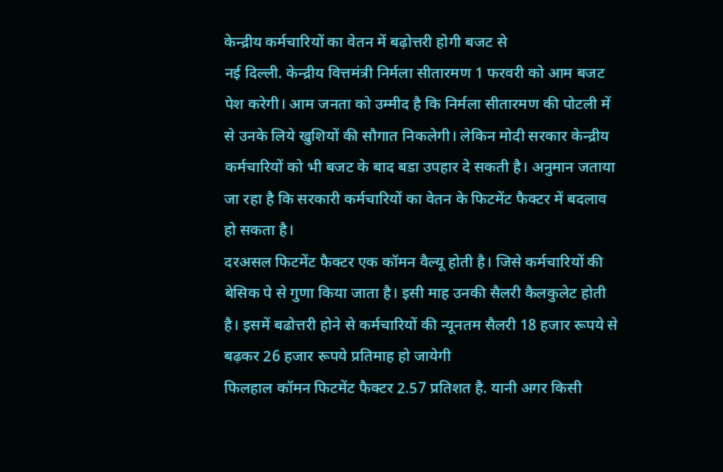केन्द्रीय कर्मचारियों का वेतन में बढ़ोत्तरी होगी बजट से
नई दिल्ली. केन्द्रीय वित्तमंत्री निर्मला सीतारमण 1 फरवरी को आम बजट पेश करेगी। आम जनता को उम्मीद है कि निर्मला सीतारमण की पोटली में से उनके लिये खुशियों की सौगात निकलेगी। लेकिन मोदी सरकार केन्द्रीय कर्मचारियों को भी बजट के बाद बडा उपहार दे सकती है। अनुमान जताया जा रहा है कि सरकारी कर्मचारियों का वेतन के फिटमेंट फैक्टर में बदलाव हो सकता है।
दरअसल फिटमेंट फैक्टर एक कॉमन वैल्यू होती है। जिसे कर्मचारियों की बेसिक पे से गुणा किया जाता है। इसी माह उनकी सैलरी कैलकुलेट होती है। इसमें बढोत्तरी होने से कर्मचारियों की न्यूनतम सैलरी 18 हजार रूपये से बढ़कर 26 हजार रूपये प्रतिमाह हो जायेगी
फिलहाल कॉमन फिटमेंट फैक्टर 2.57 प्रतिशत है. यानी अगर किसी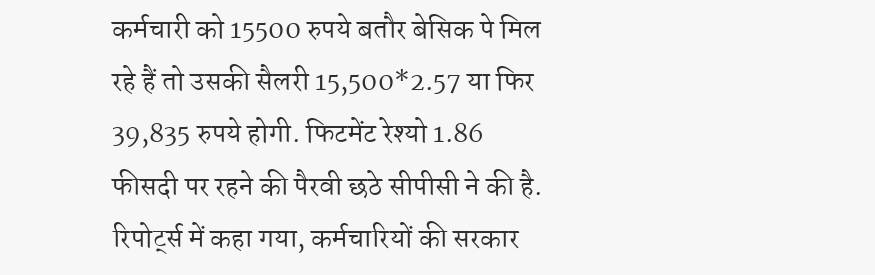कर्मचारी को 15500 रुपये बतौर बेसिक पे मिल रहे हैं तो उसकी सैलरी 15,500*2.57 या फिर 39,835 रुपये होगी. फिटमेंट रेश्यो 1.86 फीसदी पर रहने की पैरवी छठे सीपीसी ने की है. रिपोर्ट्स में कहा गया, कर्मचारियों की सरकार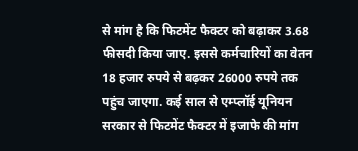से मांग है कि फिटमेंट फैक्टर को बढ़ाकर 3.68 फीसदी किया जाए. इससे कर्मचारियों का वेतन 18 हजार रुपये से बढ़कर 26000 रुपये तक पहुंच जाएगा. कई साल से एम्प्लॉई यूनियन सरकार से फिटमेंट फैक्टर में इजाफे की मांग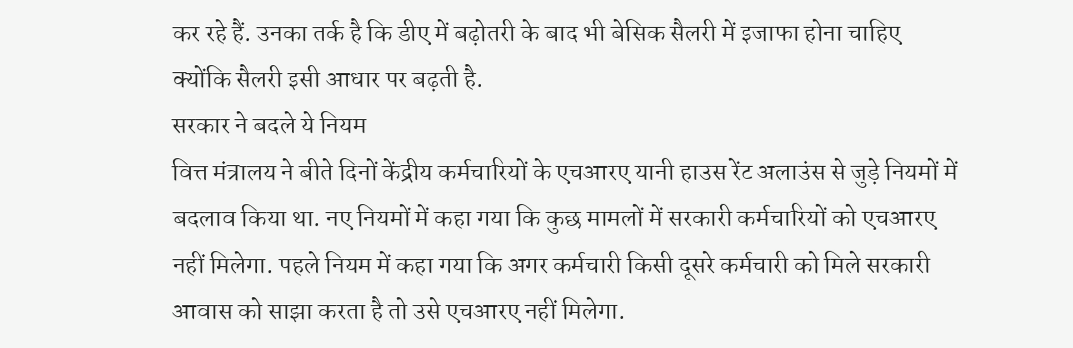कर रहे हैं. उनका तर्क है कि डीए में बढ़ोतरी के बाद भी बेसिक सैलरी में इजाफा होना चाहिए क्योंकि सैलरी इसी आधार पर बढ़ती है.
सरकार ने बदले ये नियम
वित्त मंत्रालय ने बीते दिनों केंद्रीय कर्मचारियों के एचआरए यानी हाउस रेंट अलाउंस से जुड़े नियमों में बदलाव किया था. नए नियमों में कहा गया कि कुछ मामलों में सरकारी कर्मचारियों को एचआरए नहीं मिलेगा. पहले नियम में कहा गया कि अगर कर्मचारी किसी दूसरे कर्मचारी को मिले सरकारी आवास को साझा करता है तो उसे एचआरए नहीं मिलेगा.